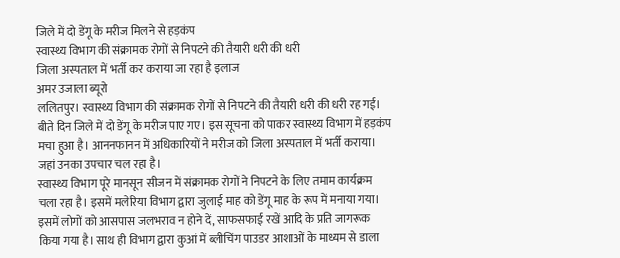जिले में दो डेंगू के मरीज मिलने से हड़कंप
स्वास्थ्य विभाग की संक्रामक रोगों से निपटने की तैयारी धरी की धरी
जिला अस्पताल में भर्ती कर कराया जा रहा है इलाज
अमर उजाला ब्यूरो
ललितपुर। स्वास्थ्य विभाग की संक्रामक रोगों से निपटने की तैयारी धरी की धरी रह गई। बीते दिन जिले में दो डेंगू के मरीज पाए गए। इस सूचना को पाकर स्वास्थ्य विभाग में हड़कंप मचा हुआ है। आननफानन में अधिकारियों ने मरीज को जिला अस्पताल में भर्ती कराया। जहां उनका उपचार चल रहा है।
स्वास्थ्य विभाग पूरे मानसून सीजन में संक्रामक रोगों ने निपटने के लिए तमाम कार्यक्रम चला रहा है। इसमें मलेरिया विभाग द्वारा जुलाई माह को डेंगू माह के रूप में मनाया गया। इसमें लोगों को आसपास जलभराव न होने दें, साफसफाई रखें आदि के प्रति जागरूक किया गया है। साथ ही विभाग द्वारा कुआं में ब्लीचिंग पाउडर आशाओं के माध्यम से डाला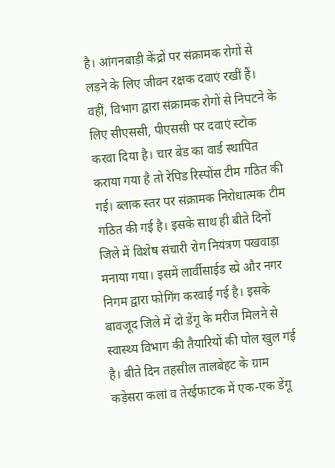है। आंगनबाड़ी केंद्रों पर संक्रामक रोगों से लड़ने के लिए जीवन रक्षक दवाएं रखीं हैं। वहीं, विभाग द्वारा संक्रामक रोगों से निपटने के लिए सीएससी, पीएससी पर दवाएं स्टोक करवा दिया है। चार बेड का वार्ड स्थापित कराया गया है तो रेपिड रिस्पोंस टीम गठित की गई। ब्लाक स्तर पर संक्रामक निरोधात्मक टीम गठित की गई है। इसके साथ ही बीते दिनों जिले में विशेष संचारी रोग नियंत्रण पखवाड़ा मनाया गया। इसमें लार्वीसाईड स्प्रे और नगर निगम द्वारा फोगिंग करवाई गई है। इसके बावजूद जिले में दो डेंगू के मरीज मिलने से स्वास्थ्य विभाग की तैयारियों की पोल खुल गई है। बीते दिन तहसील तालबेहट के ग्राम कड़ेसरा कलां व तेरईफाटक में एक-एक डेंगू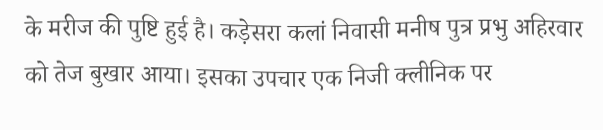के मरीज की पुष्टि हुई है। कड़ेसरा कलां निवासी मनीष पुत्र प्रभु अहिरवार को तेज बुखार आया। इसका उपचार एक निजी क्लीनिक पर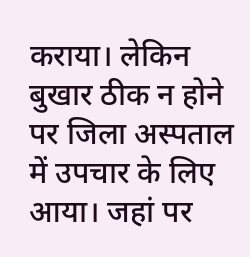कराया। लेकिन बुखार ठीक न होने पर जिला अस्पताल में उपचार के लिए आया। जहां पर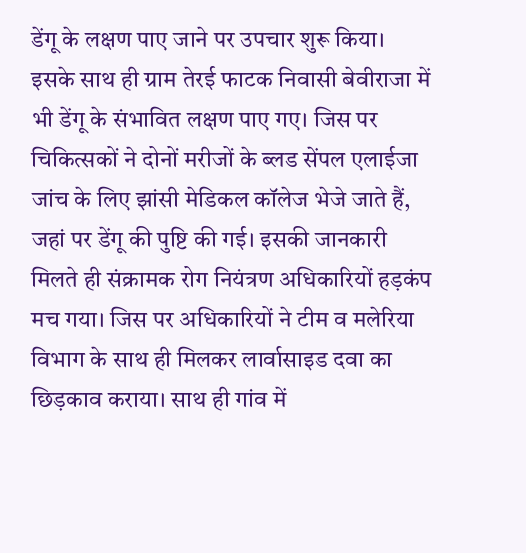डेंगू के लक्षण पाए जाने पर उपचार शुरू किया। इसके साथ ही ग्राम तेरई फाटक निवासी बेवीराजा में भी डेंगू के संभावित लक्षण पाए गए। जिस पर चिकित्सकों ने दोनों मरीजों के ब्लड सेंपल एलाईजा जांच के लिए झांसी मेडिकल कॉलेज भेजे जाते हैं, जहां पर डेंगू की पुष्टि की गई। इसकी जानकारी मिलते ही संक्रामक रोग नियंत्रण अधिकारियों हड़कंप मच गया। जिस पर अधिकारियों ने टीम व मलेरिया विभाग के साथ ही मिलकर लार्वासाइड दवा का छिड़काव कराया। साथ ही गांव में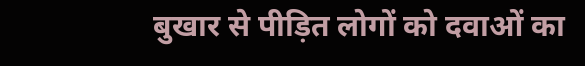बुखार से पीड़ित लोगों को दवाओं का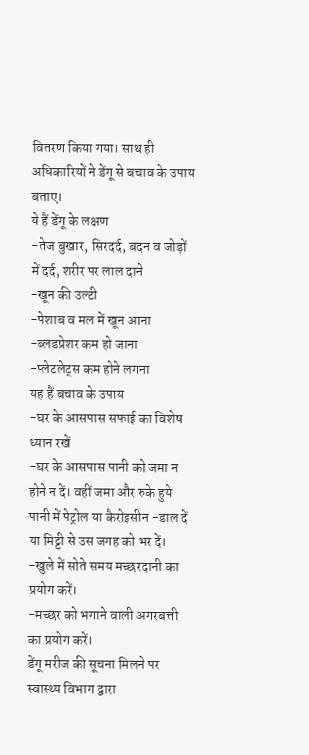वितरण किया गया। साथ ही अधिकारियों ने डेंगू से बचाव के उपाय बताए।
ये हैं डेंगू के लक्षण
-तेज बुखार, सिरदर्द, बदन व जोड़ों में दर्द, शरीर पर लाल दाने
-खून की उल्टी
-पेशाब व मल में खून आना
-ब्लडप्रेशर कम हो जाना
-प्लेटलेट्स कम होने लगना
यह हैं बचाव के उपाय
-घर के आसपास सफाई का विशेष ध्यान रखें
-घर के आसपास पानी को जमा न होने न दें। वहीं जमा और रुके हुये पानी में पेट्रोल या कैरोइसीन -डाल दें या मिट्टी से उस जगह को भर दें।
-खुले में सोते समय मच्छरदानी का प्रयोग करें।
-मच्छर को भगाने वाली अगरबत्ती का प्रयोग करें।
डेंगू मरीज की सूचना मिलने पर स्वास्थ्य विभाग द्वारा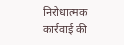निरोधात्मक कार्रवाई की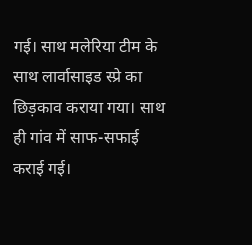गई। साथ मलेरिया टीम के साथ लार्वासाइड स्प्रे का छिड़काव कराया गया। साथ ही गांव में साफ-सफाई कराई गई।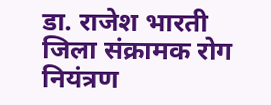डा. राजेश भारती
जिला संक्रामक रोग नियंत्रण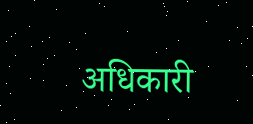अधिकारी